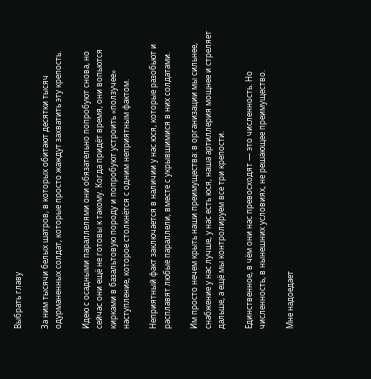Выбрать главу

За ним тысячи белых шатров, в которых обитают десятки тысяч одурманенных солдат, которые просто жаждут захватить эту крепость.

Идею с осадными параллелями они обязательно попробуют снова, но сейчас они ещё не готовы к такому. Когда придёт время, они вопьются кирками в базальтовую породу и попробуют устроить «ползучее» наступление, которое столкнётся с одним неприятным фактом.

Неприятный факт заключается в наличии у нас юся, которые разобьют и расплавят любые параллели, вместе с укрывшимися в них солдатами.

Им просто нечем крыть наши преимущества: в организации мы сильнее, снабжение у нас лучше, у нас есть юся, наша артиллерия мощнее и стреляет дальше, а ещё мы контролируем все три крепости.

Единственное, в чём они нас превосходят — это численность. Но численность, в нынешних условиях, не решающее преимущество.

Мне надоедает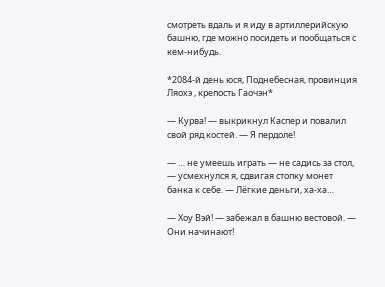смотреть вдаль и я иду в артиллерийскую башню, где можно посидеть и пообщаться с кем-нибудь.

*2084-й день юся, Поднебесная, провинция Ляохэ , крепость Гаочэн*

— Курва! — выкрикнул Каспер и повалил свой ряд костей. — Я пердоле!

— … не умеешь играть — не садись за стол, — усмехнулся я, сдвигая стопку монет банка к себе. — Лёгкие деньги, ха-ха…

— Хоу Вэй! — забежал в башню вестовой. — Они начинают!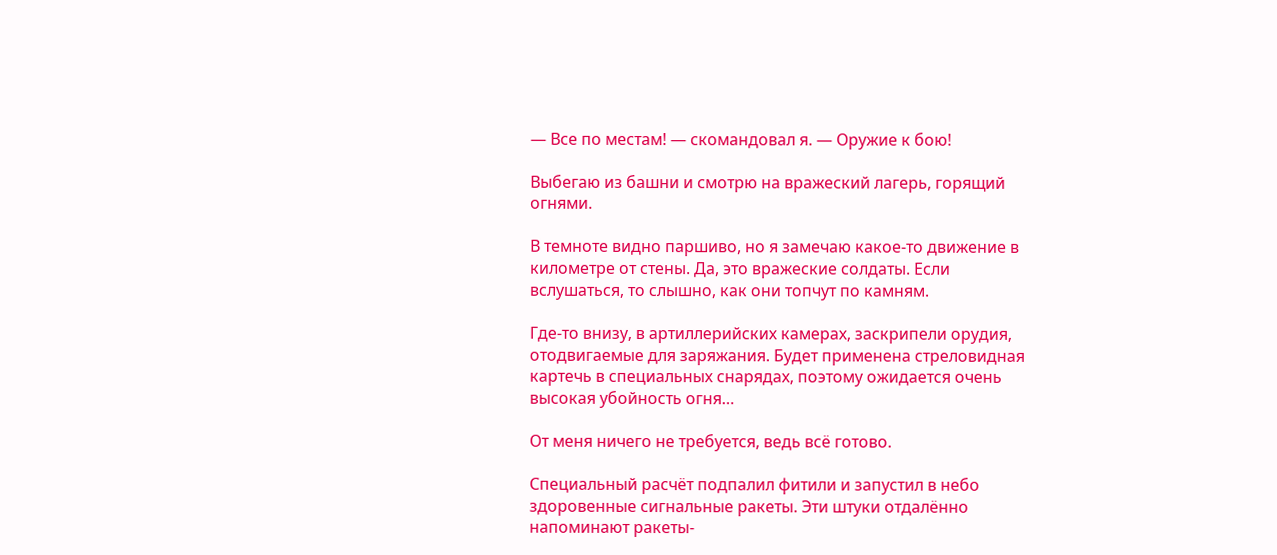— Все по местам! — скомандовал я. — Оружие к бою!

Выбегаю из башни и смотрю на вражеский лагерь, горящий огнями.

В темноте видно паршиво, но я замечаю какое-то движение в километре от стены. Да, это вражеские солдаты. Если вслушаться, то слышно, как они топчут по камням.

Где-то внизу, в артиллерийских камерах, заскрипели орудия, отодвигаемые для заряжания. Будет применена стреловидная картечь в специальных снарядах, поэтому ожидается очень высокая убойность огня…

От меня ничего не требуется, ведь всё готово.

Специальный расчёт подпалил фитили и запустил в небо здоровенные сигнальные ракеты. Эти штуки отдалённо напоминают ракеты-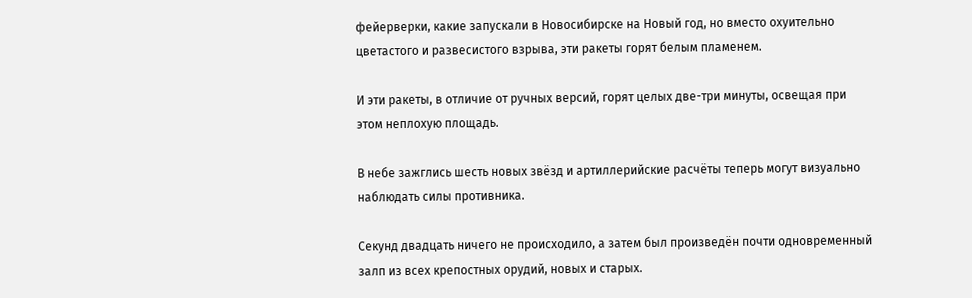фейерверки, какие запускали в Новосибирске на Новый год, но вместо охуительно цветастого и развесистого взрыва, эти ракеты горят белым пламенем.

И эти ракеты, в отличие от ручных версий, горят целых две-три минуты, освещая при этом неплохую площадь.

В небе зажглись шесть новых звёзд и артиллерийские расчёты теперь могут визуально наблюдать силы противника.

Секунд двадцать ничего не происходило, а затем был произведён почти одновременный залп из всех крепостных орудий, новых и старых.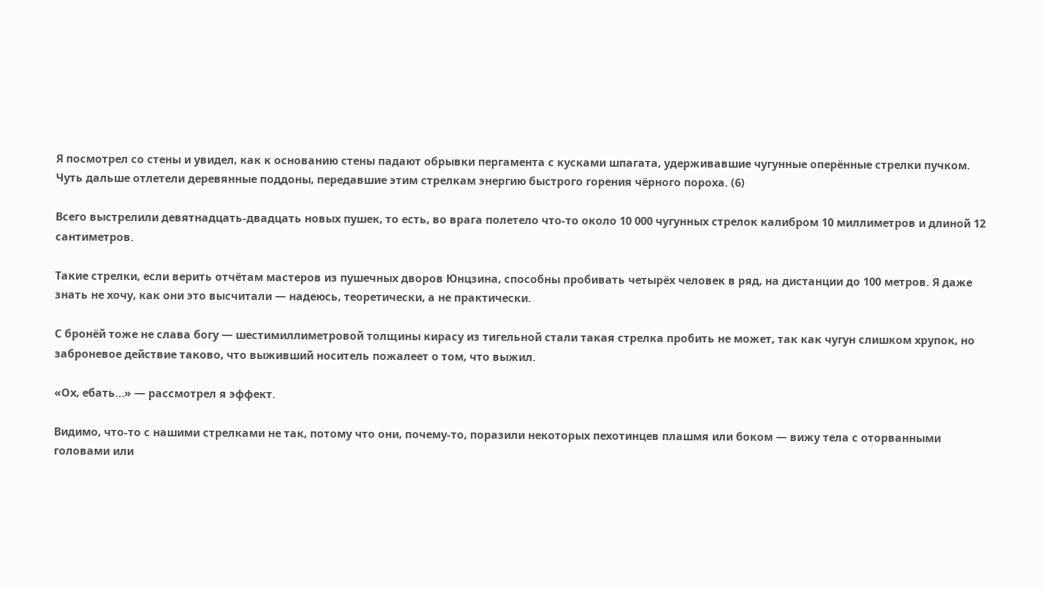Я посмотрел со стены и увидел, как к основанию стены падают обрывки пергамента с кусками шпагата, удерживавшие чугунные оперённые стрелки пучком. Чуть дальше отлетели деревянные поддоны, передавшие этим стрелкам энергию быстрого горения чёрного пороха. (6)

Всего выстрелили девятнадцать-двадцать новых пушек, то есть, во врага полетело что-то около 10 000 чугунных стрелок калибром 10 миллиметров и длиной 12 сантиметров.

Такие стрелки, если верить отчётам мастеров из пушечных дворов Юнцзина, способны пробивать четырёх человек в ряд, на дистанции до 100 метров. Я даже знать не хочу, как они это высчитали — надеюсь, теоретически, а не практически.

С бронёй тоже не слава богу — шестимиллиметровой толщины кирасу из тигельной стали такая стрелка пробить не может, так как чугун слишком хрупок, но заброневое действие таково, что выживший носитель пожалеет о том, что выжил.

«Ох, ебать…» — рассмотрел я эффект.

Видимо, что-то с нашими стрелками не так, потому что они, почему-то, поразили некоторых пехотинцев плашмя или боком — вижу тела с оторванными головами или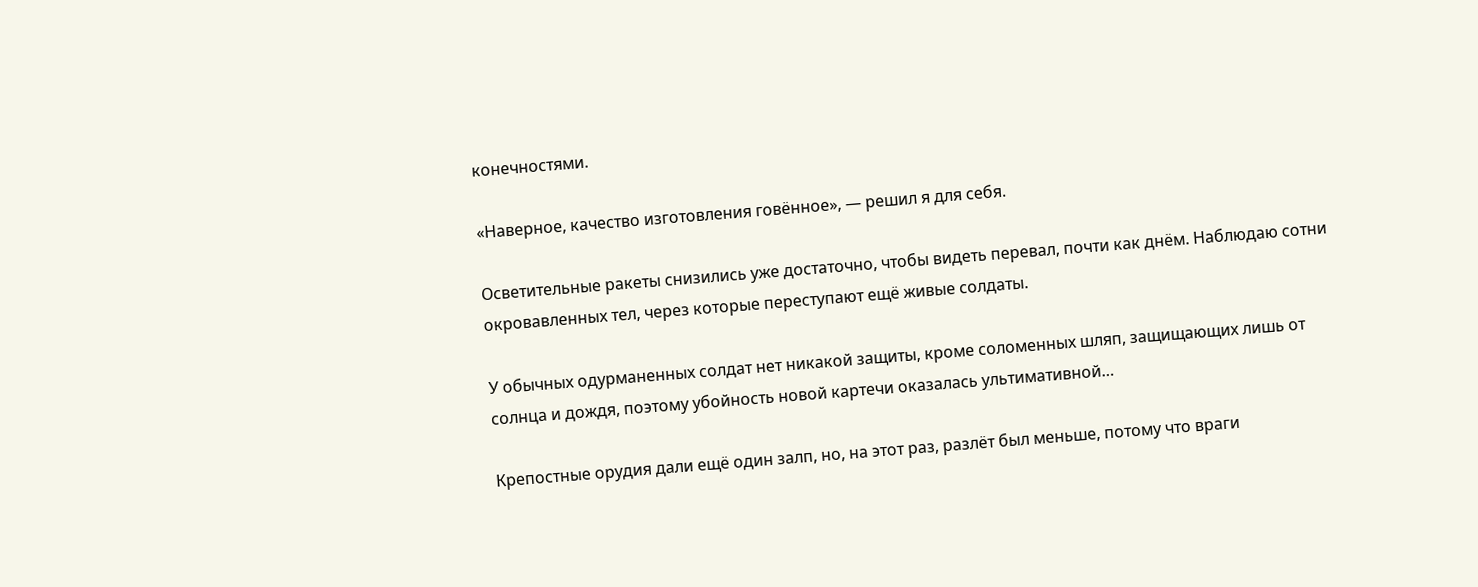конечностями.

«Наверное, качество изготовления говённое», — решил я для себя.

Осветительные ракеты снизились уже достаточно, чтобы видеть перевал, почти как днём. Наблюдаю сотни окровавленных тел, через которые переступают ещё живые солдаты.

У обычных одурманенных солдат нет никакой защиты, кроме соломенных шляп, защищающих лишь от солнца и дождя, поэтому убойность новой картечи оказалась ультимативной…

Крепостные орудия дали ещё один залп, но, на этот раз, разлёт был меньше, потому что враги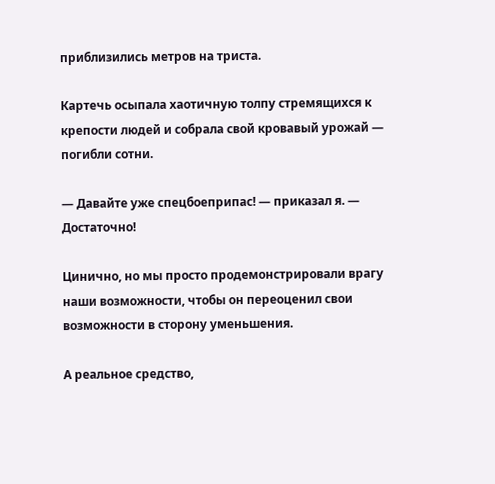приблизились метров на триста.

Картечь осыпала хаотичную толпу стремящихся к крепости людей и собрала свой кровавый урожай — погибли сотни.

— Давайте уже спецбоеприпас! — приказал я. — Достаточно!

Цинично, но мы просто продемонстрировали врагу наши возможности, чтобы он переоценил свои возможности в сторону уменьшения.

А реальное средство,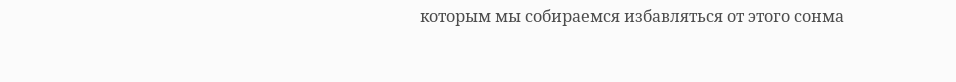которым мы собираемся избавляться от этого сонма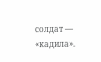солдат — «кадила».